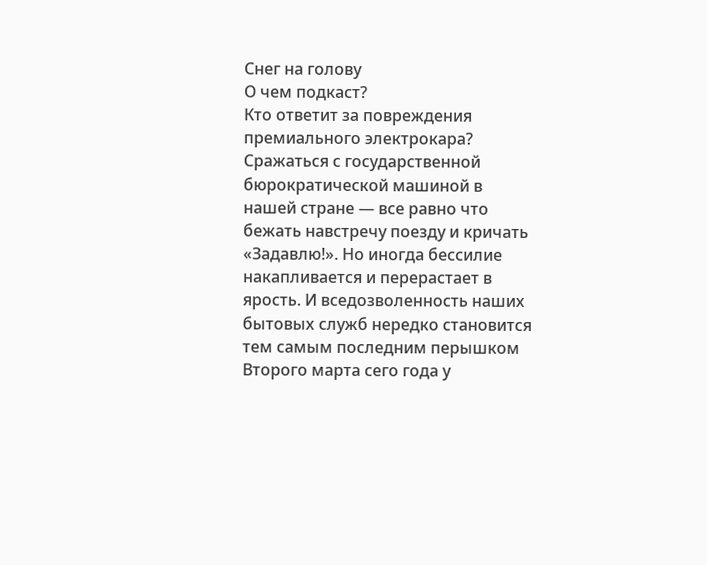Снег на голову
О чем подкаст?
Кто ответит за повреждения премиального электрокара?
Сражаться с государственной бюрократической машиной в нашей стране — все равно что бежать навстречу поезду и кричать «Задавлю!». Но иногда бессилие накапливается и перерастает в ярость. И вседозволенность наших бытовых служб нередко становится тем самым последним перышком
Второго марта сего года у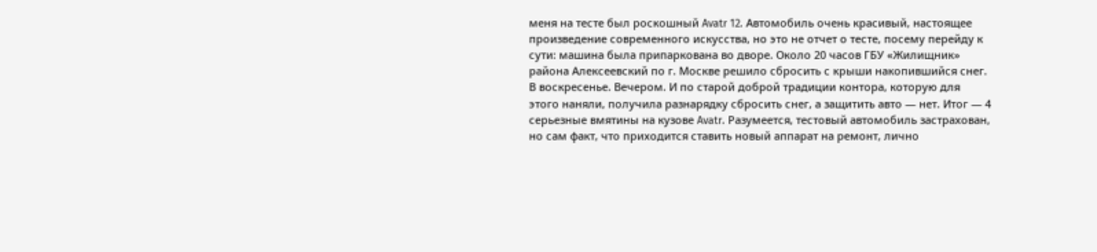меня на тесте был роскошный Avatr 12. Автомобиль очень красивый, настоящее произведение современного искусства, но это не отчет о тесте, посему перейду к сути: машина была припаркована во дворе. Около 20 часов ГБУ «Жилищник» района Алексеевский по г. Москве решило сбросить с крыши накопившийся снег. В воскресенье. Вечером. И по старой доброй традиции контора, которую для этого наняли, получила разнарядку сбросить снег, а защитить авто — нет. Итог — 4 серьезные вмятины на кузове Avatr. Разумеется, тестовый автомобиль застрахован, но сам факт, что приходится ставить новый аппарат на ремонт, лично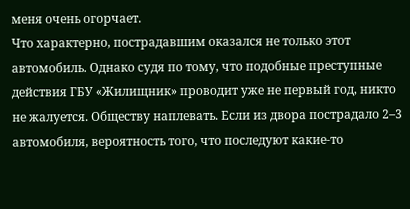меня очень огорчает.
Что характерно, пострадавшим оказался не только этот автомобиль. Однако судя по тому, что подобные преступные действия ГБУ «Жилищник» проводит уже не первый год, никто не жалуется. Обществу наплевать. Если из двора пострадало 2–3 автомобиля, вероятность того, что последуют какие-то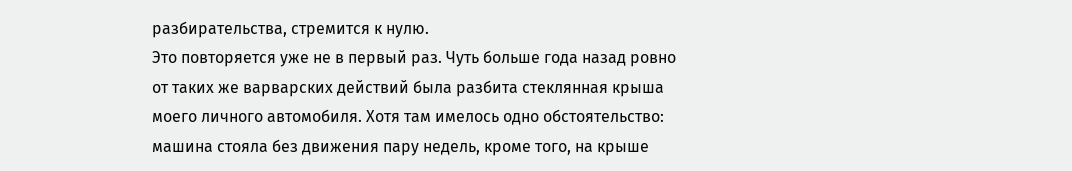разбирательства, стремится к нулю.
Это повторяется уже не в первый раз. Чуть больше года назад ровно от таких же варварских действий была разбита стеклянная крыша моего личного автомобиля. Хотя там имелось одно обстоятельство: машина стояла без движения пару недель, кроме того, на крыше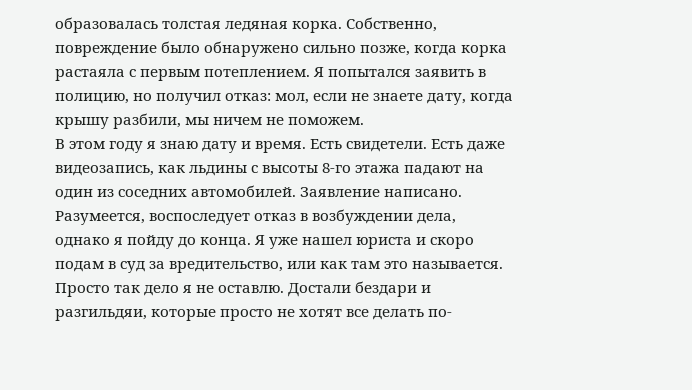образовалась толстая ледяная корка. Собственно, повреждение было обнаружено сильно позже, когда корка растаяла с первым потеплением. Я попытался заявить в полицию, но получил отказ: мол, если не знаете дату, когда крышу разбили, мы ничем не поможем.
В этом году я знаю дату и время. Есть свидетели. Есть даже видеозапись, как льдины с высоты 8‑го этажа падают на один из соседних автомобилей. Заявление написано. Разумеется, воспоследует отказ в возбуждении дела, однако я пойду до конца. Я уже нашел юриста и скоро подам в суд за вредительство, или как там это называется. Просто так дело я не оставлю. Достали бездари и разгильдяи, которые просто не хотят все делать по-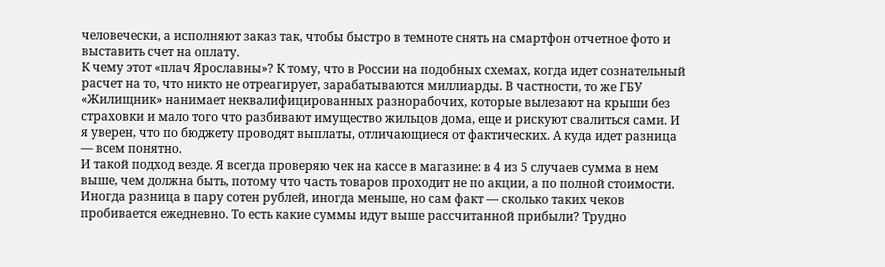человечески, а исполняют заказ так, чтобы быстро в темноте снять на смартфон отчетное фото и выставить счет на оплату.
К чему этот «плач Ярославны»? К тому, что в России на подобных схемах, когда идет сознательный расчет на то, что никто не отреагирует, зарабатываются миллиарды. В частности, то же ГБУ «Жилищник» нанимает неквалифицированных разнорабочих, которые вылезают на крыши без страховки и мало того что разбивают имущество жильцов дома, еще и рискуют свалиться сами. И я уверен, что по бюджету проводят выплаты, отличающиеся от фактических. А куда идет разница — всем понятно.
И такой подход везде. Я всегда проверяю чек на кассе в магазине: в 4 из 5 случаев сумма в нем выше, чем должна быть, потому что часть товаров проходит не по акции, а по полной стоимости. Иногда разница в пару сотен рублей, иногда меньше, но сам факт — сколько таких чеков пробивается ежедневно. То есть какие суммы идут выше рассчитанной прибыли? Трудно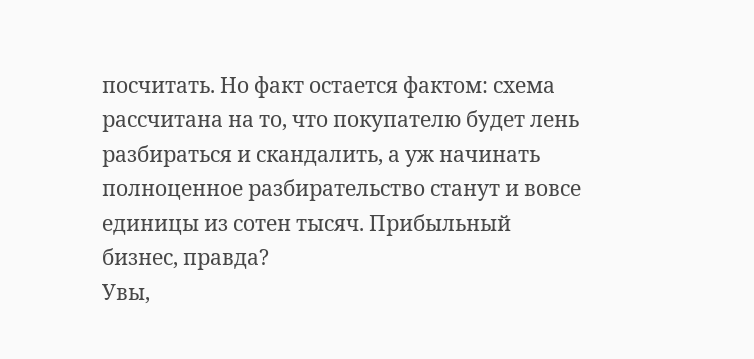посчитать. Но факт остается фактом: схема рассчитана на то, что покупателю будет лень разбираться и скандалить, а уж начинать полноценное разбирательство станут и вовсе единицы из сотен тысяч. Прибыльный бизнес, правда?
Увы,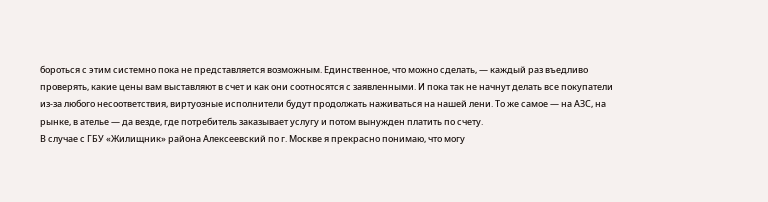бороться с этим системно пока не представляется возможным. Единственное, что можно сделать, — каждый раз въедливо проверять, какие цены вам выставляют в счет и как они соотносятся с заявленными. И пока так не начнут делать все покупатели из-за любого несоответствия, виртуозные исполнители будут продолжать наживаться на нашей лени. То же самое — на АЗС, на рынке, в ателье — да везде, где потребитель заказывает услугу и потом вынужден платить по счету.
В случае с ГБУ «Жилищник» района Алексеевский по г. Москве я прекрасно понимаю, что могу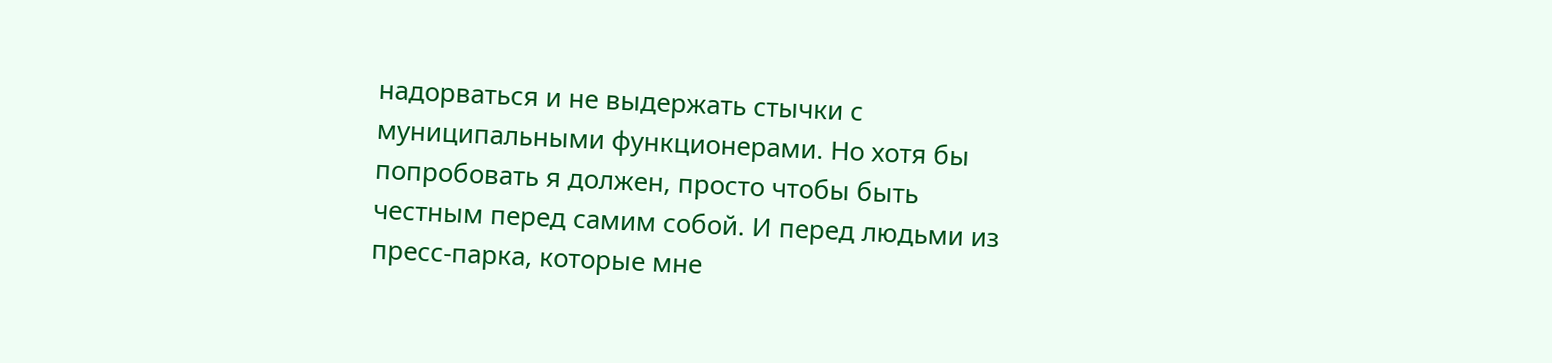надорваться и не выдержать стычки с муниципальными функционерами. Но хотя бы попробовать я должен, просто чтобы быть честным перед самим собой. И перед людьми из пресс-парка, которые мне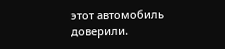этот автомобиль доверили.